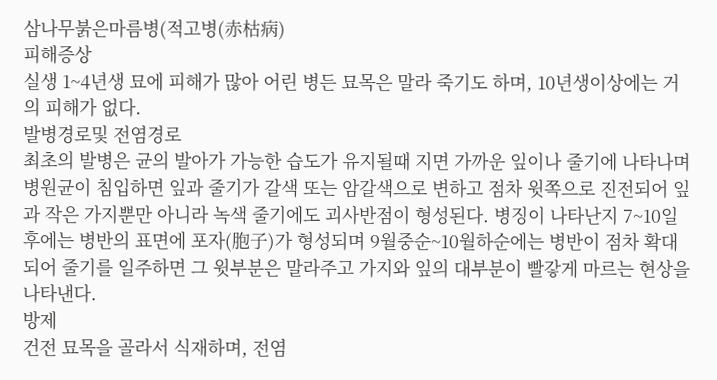삼나무붉은마름병(적고병(赤枯病)
피해증상
실생 1~4년생 묘에 피해가 많아 어린 병든 묘목은 말라 죽기도 하며, 10년생이상에는 거의 피해가 없다.
발병경로및 전염경로
최초의 발병은 균의 발아가 가능한 습도가 유지될때 지면 가까운 잎이나 줄기에 나타나며 병원균이 침입하면 잎과 줄기가 갈색 또는 암갈색으로 변하고 점차 윗쪽으로 진전되어 잎과 작은 가지뿐만 아니라 녹색 줄기에도 괴사반점이 형성된다. 병징이 나타난지 7~10일후에는 병반의 표면에 포자(胞子)가 형성되며 9월중순~10월하순에는 병반이 점차 확대되어 줄기를 일주하면 그 윗부분은 말라주고 가지와 잎의 대부분이 빨갛게 마르는 현상을 나타낸다.
방제
건전 묘목을 골라서 식재하며, 전염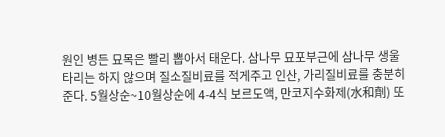원인 병든 묘목은 빨리 뽑아서 태운다. 삼나무 묘포부근에 삼나무 생울타리는 하지 않으며 질소질비료를 적게주고 인산, 가리질비료를 충분히 준다. 5월상순~10월상순에 4-4식 보르도액, 만코지수화제(水和劑) 또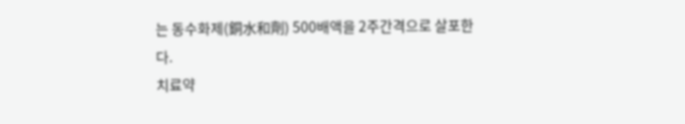는 동수화제(銅水和劑) 500배액을 2주간격으로 살포한다.
치료약